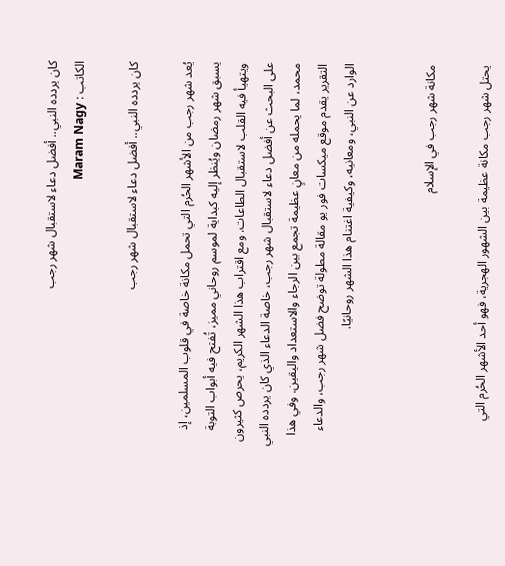كان يردده النبي.. أفضل دعاء لاستقبال شهر رجب
الكاتب : Maram Nagy

كان يردده النبي.. أفضل دعاء لاستقبال شهر رجب

يُعد شهر رجب من الأشهر الحُرم التي تحمل مكانة خاصة في قلوب المسلمين، إذ يسبق شهر رمضان ويُنظر إليه كبداية لموسم روحاني مميز، تُفتح فيه أبواب التوبة ويتهيأ فيه القلب لاستقبال الطاعات. ومع اقتراب هذا الشهر الكريم، يحرص كثيرون على البحث عن أفضل دعاء لاستقبال شهر رجب، خاصة الدعاء الذي كان يردده النبي محمد، لما يحمله من معانٍ عظيمة تجمع بين الرجاء والاستعداد واليقين. وفي هذا التقرير يقدم موقع ميكسات فور يو مقالة مطولة توضح فضل شهر رجب، والدعاء الوارد عن النبي، ومعانيه، وكيفية اغتنام هذا الشهر روحانيًا.


مكانة شهر رجب في الإسلام

يحتل شهر رجب مكانة عظيمة بين الشهور الهجرية، فهو أحد الأشهر الحُرم التي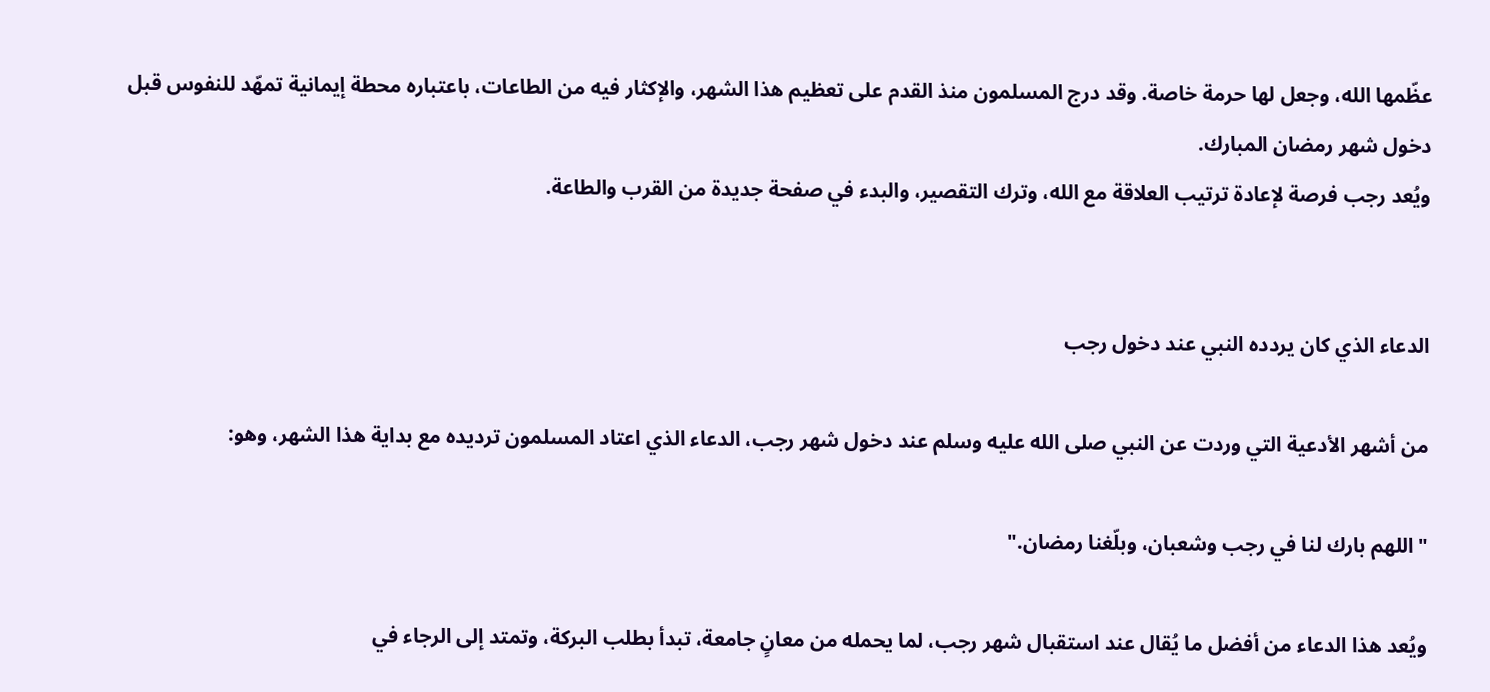عظّمها الله، وجعل لها حرمة خاصة. وقد درج المسلمون منذ القدم على تعظيم هذا الشهر، والإكثار فيه من الطاعات، باعتباره محطة إيمانية تمهّد للنفوس قبل دخول شهر رمضان المبارك.
ويُعد رجب فرصة لإعادة ترتيب العلاقة مع الله، وترك التقصير، والبدء في صفحة جديدة من القرب والطاعة.


الدعاء الذي كان يردده النبي عند دخول رجب

من أشهر الأدعية التي وردت عن النبي صلى الله عليه وسلم عند دخول شهر رجب، الدعاء الذي اعتاد المسلمون ترديده مع بداية هذا الشهر، وهو:

"اللهم بارك لنا في رجب وشعبان، وبلّغنا رمضان."

ويُعد هذا الدعاء من أفضل ما يُقال عند استقبال شهر رجب، لما يحمله من معانٍ جامعة، تبدأ بطلب البركة، وتمتد إلى الرجاء في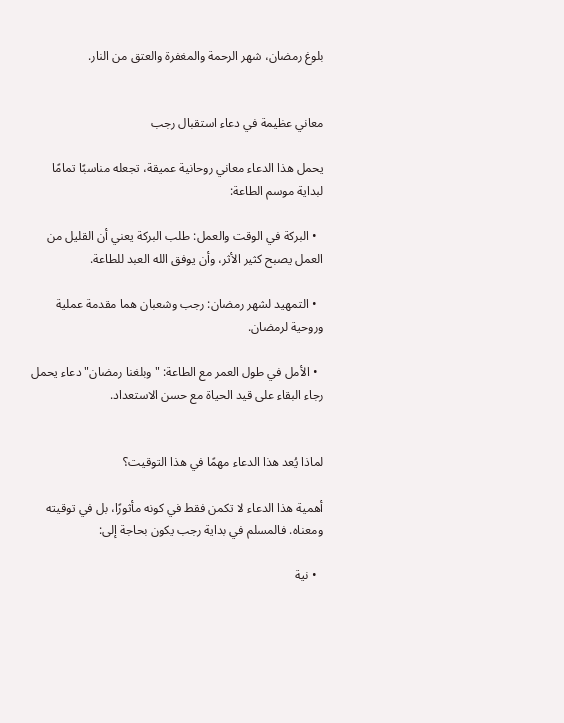بلوغ رمضان، شهر الرحمة والمغفرة والعتق من النار.


معاني عظيمة في دعاء استقبال رجب

يحمل هذا الدعاء معاني روحانية عميقة، تجعله مناسبًا تمامًا لبداية موسم الطاعة:

  • البركة في الوقت والعمل: طلب البركة يعني أن القليل من العمل يصبح كثير الأثر، وأن يوفق الله العبد للطاعة.

  • التمهيد لشهر رمضان: رجب وشعبان هما مقدمة عملية وروحية لرمضان.

  • الأمل في طول العمر مع الطاعة: "وبلغنا رمضان" دعاء يحمل رجاء البقاء على قيد الحياة مع حسن الاستعداد.


لماذا يُعد هذا الدعاء مهمًا في هذا التوقيت؟

أهمية هذا الدعاء لا تكمن فقط في كونه مأثورًا، بل في توقيته ومعناه. فالمسلم في بداية رجب يكون بحاجة إلى:

  • نية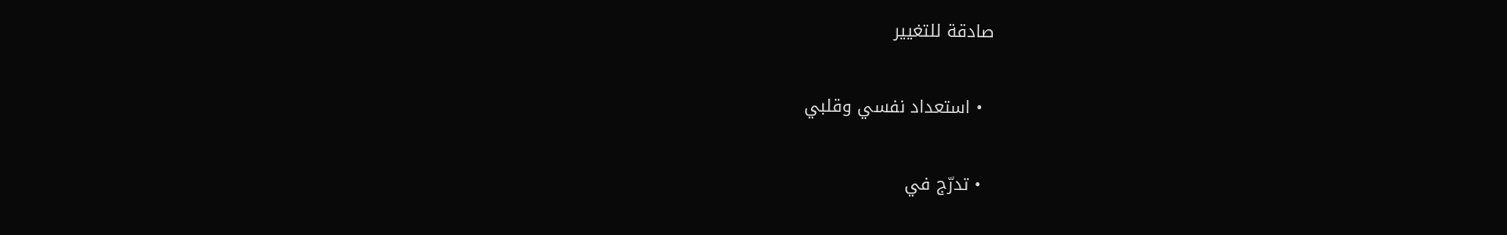صادقة للتغيير

  • استعداد نفسي وقلبي

  • تدرّج في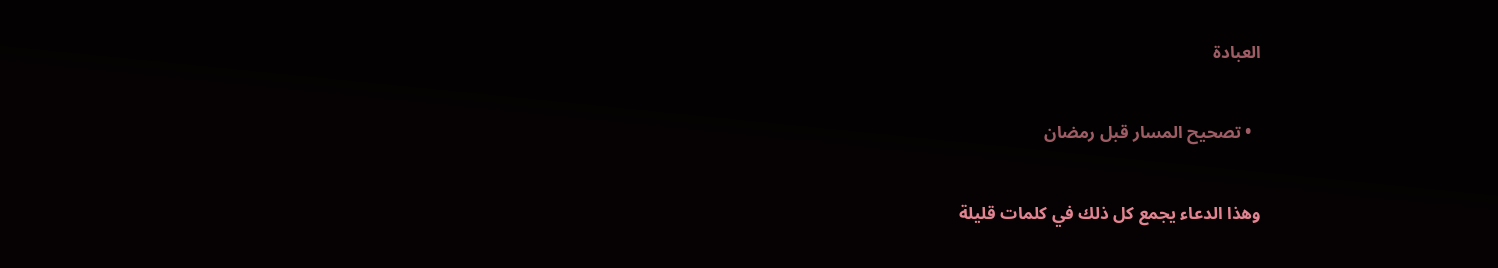العبادة

  • تصحيح المسار قبل رمضان

وهذا الدعاء يجمع كل ذلك في كلمات قليلة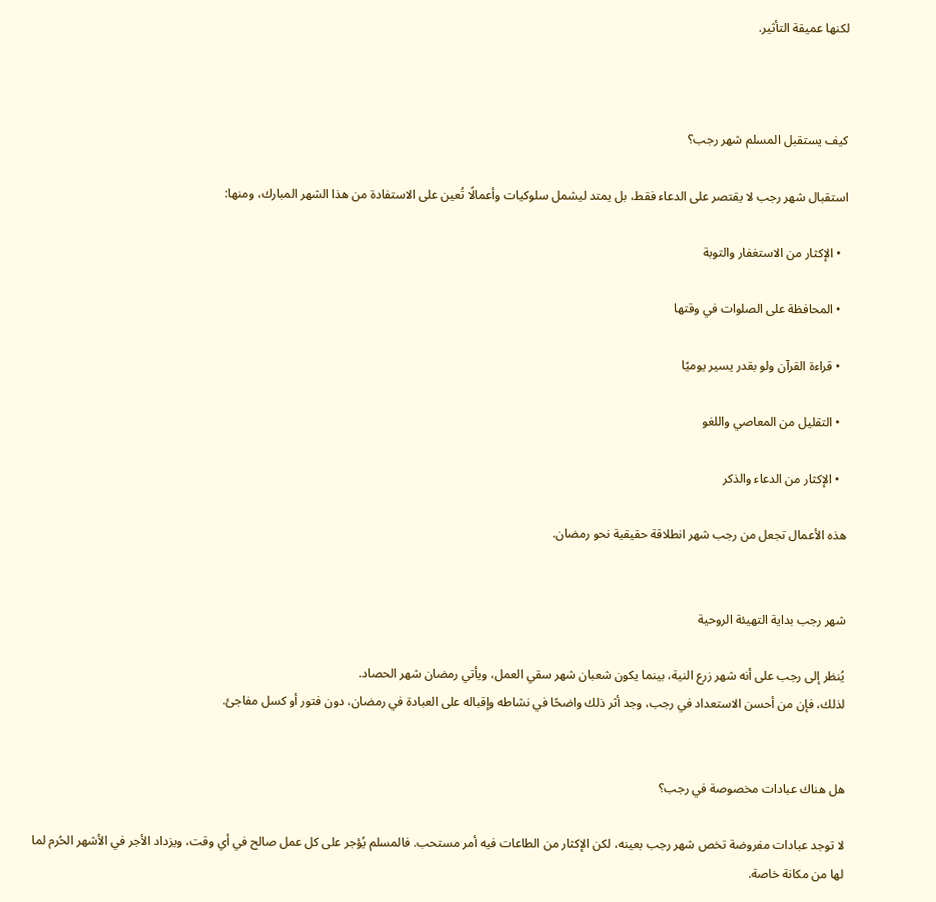لكنها عميقة التأثير.



كيف يستقبل المسلم شهر رجب؟

استقبال شهر رجب لا يقتصر على الدعاء فقط، بل يمتد ليشمل سلوكيات وأعمالًا تُعين على الاستفادة من هذا الشهر المبارك، ومنها:

  • الإكثار من الاستغفار والتوبة

  • المحافظة على الصلوات في وقتها

  • قراءة القرآن ولو بقدر يسير يوميًا

  • التقليل من المعاصي واللغو

  • الإكثار من الدعاء والذكر

هذه الأعمال تجعل من رجب شهر انطلاقة حقيقية نحو رمضان.


شهر رجب بداية التهيئة الروحية

يُنظر إلى رجب على أنه شهر زرع النية، بينما يكون شعبان شهر سقي العمل، ويأتي رمضان شهر الحصاد.
لذلك، فإن من أحسن الاستعداد في رجب، وجد أثر ذلك واضحًا في نشاطه وإقباله على العبادة في رمضان، دون فتور أو كسل مفاجئ.


هل هناك عبادات مخصوصة في رجب؟

لا توجد عبادات مفروضة تخص شهر رجب بعينه، لكن الإكثار من الطاعات فيه أمر مستحب. فالمسلم يُؤجر على كل عمل صالح في أي وقت، ويزداد الأجر في الأشهر الحُرم لما لها من مكانة خاصة.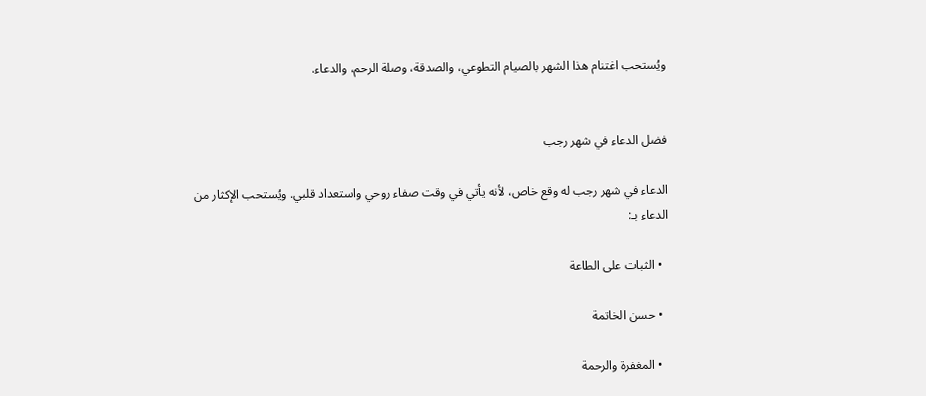ويُستحب اغتنام هذا الشهر بالصيام التطوعي، والصدقة، وصلة الرحم، والدعاء.


فضل الدعاء في شهر رجب

الدعاء في شهر رجب له وقع خاص، لأنه يأتي في وقت صفاء روحي واستعداد قلبي. ويُستحب الإكثار من الدعاء بـ:

  • الثبات على الطاعة

  • حسن الخاتمة

  • المغفرة والرحمة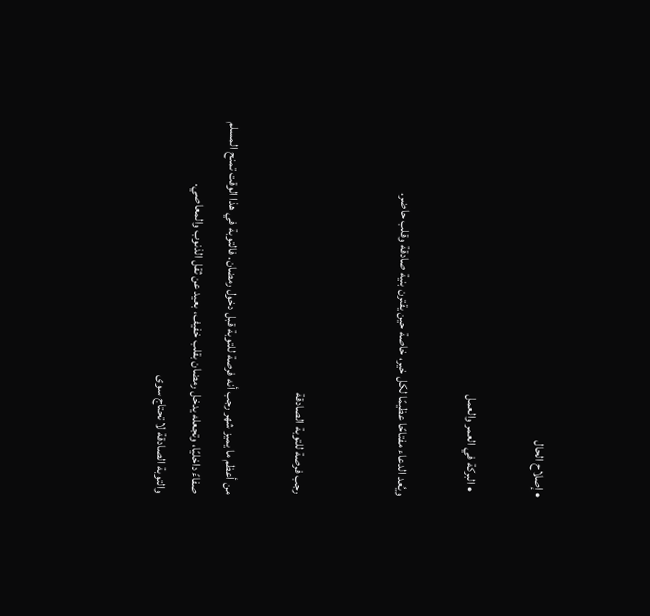• إصلاح الحال

  • البركة في العمر والعمل

ويُعد الدعاء مفتاحًا عظيمًا لكل خير، خاصة حين يقترن بنية صادقة وقلب حاضر.


رجب فرصة للتوبة الصادقة

من أعظم ما يميز شهر رجب أنه فرصة للتوبة قبل دخول رمضان. فالتوبة في هذا الوقت تمنح المسلم صفاءً داخليًا، وتجعله يدخل رمضان بقلب خفيف، بعيد عن ثقل الذنوب والمعاصي.
والتوبة الصادقة لا تحتاج سوى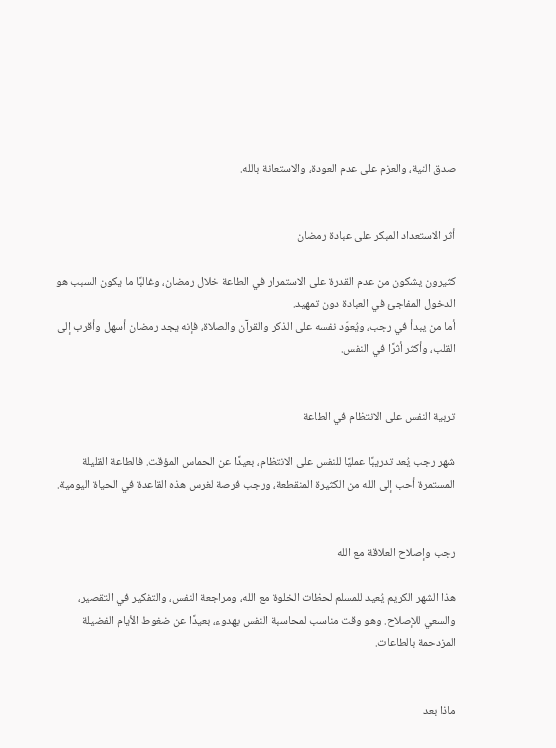صدق النية، والعزم على عدم العودة، والاستعانة بالله.


أثر الاستعداد المبكر على عبادة رمضان

كثيرون يشكون من عدم القدرة على الاستمرار في الطاعة خلال رمضان، وغالبًا ما يكون السبب هو الدخول المفاجئ في العبادة دون تمهيد.
أما من يبدأ في رجب، ويُعوّد نفسه على الذكر والقرآن والصلاة، فإنه يجد رمضان أسهل وأقرب إلى القلب، وأكثر أثرًا في النفس.


تربية النفس على الانتظام في الطاعة

شهر رجب يُعد تدريبًا عمليًا للنفس على الانتظام، بعيدًا عن الحماس المؤقت. فالطاعة القليلة المستمرة أحب إلى الله من الكثيرة المنقطعة، ورجب فرصة لغرس هذه القاعدة في الحياة اليومية.


رجب وإصلاح العلاقة مع الله

هذا الشهر الكريم يُعيد للمسلم لحظات الخلوة مع الله، ومراجعة النفس، والتفكير في التقصير، والسعي للإصلاح. وهو وقت مناسب لمحاسبة النفس بهدوء، بعيدًا عن ضغوط الأيام الفضيلة المزدحمة بالطاعات.


ماذا بعد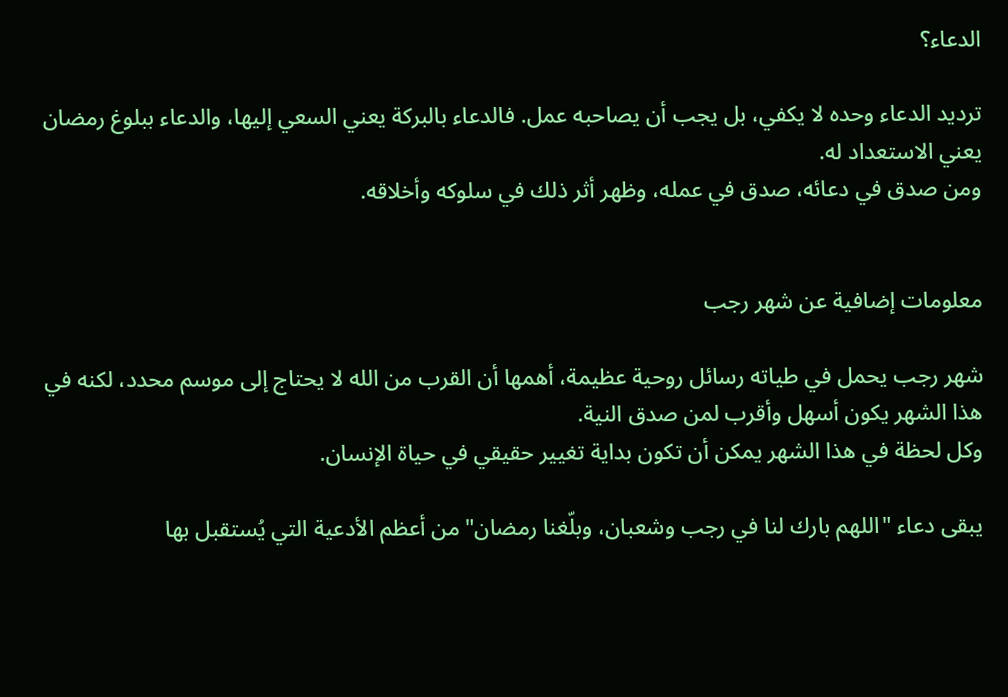الدعاء؟

ترديد الدعاء وحده لا يكفي، بل يجب أن يصاحبه عمل. فالدعاء بالبركة يعني السعي إليها، والدعاء ببلوغ رمضان يعني الاستعداد له.
ومن صدق في دعائه، صدق في عمله، وظهر أثر ذلك في سلوكه وأخلاقه.


معلومات إضافية عن شهر رجب

شهر رجب يحمل في طياته رسائل روحية عظيمة، أهمها أن القرب من الله لا يحتاج إلى موسم محدد، لكنه في هذا الشهر يكون أسهل وأقرب لمن صدق النية.
وكل لحظة في هذا الشهر يمكن أن تكون بداية تغيير حقيقي في حياة الإنسان.

يبقى دعاء "اللهم بارك لنا في رجب وشعبان، وبلّغنا رمضان" من أعظم الأدعية التي يُستقبل بها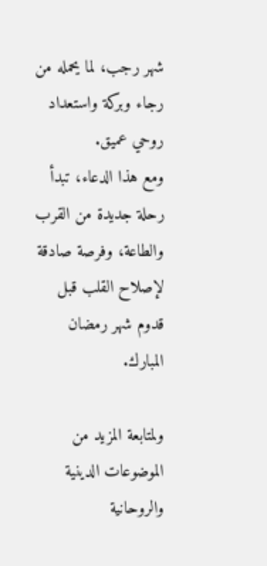شهر رجب، لما يحمله من رجاء وبركة واستعداد روحي عميق.
ومع هذا الدعاء، تبدأ رحلة جديدة من القرب والطاعة، وفرصة صادقة لإصلاح القلب قبل قدوم شهر رمضان المبارك.

ولمتابعة المزيد من الموضوعات الدينية والروحانية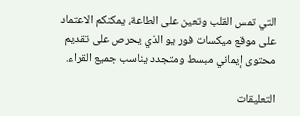التي تمس القلب وتعين على الطاعة، يمكنكم الاعتماد على موقع ميكسات فور يو الذي يحرص على تقديم محتوى إيماني مبسط ومتجدد يناسب جميع القراء.

التعليقات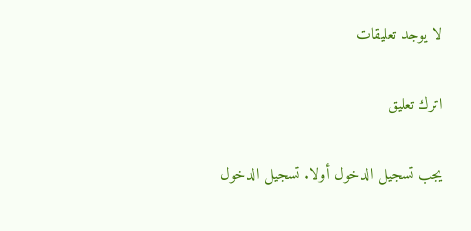لا يوجد تعليقات

اترك تعليق

يجب تسجيل الدخول أولا. تسجيل الدخول